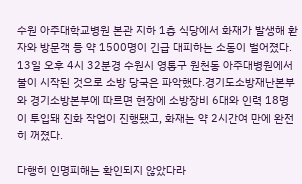수원 아주대학교병원 본관 지하 1층 식당에서 화재가 발생해 환자와 방문객 등 약 1500명이 긴급 대피하는 소동이 벌어졌다. 13일 오후 4시 32분경 수원시 영통구 원천동 아주대병원에서 불이 시작된 것으로 소방 당국은 파악했다.경기도소방재난본부와 경기소방본부에 따르면 현장에 소방장비 6대와 인력 18명이 투입돼 진화 작업이 진행됐고, 화재는 약 2시간여 만에 완전히 꺼졌다.

다행히 인명피해는 확인되지 않았다라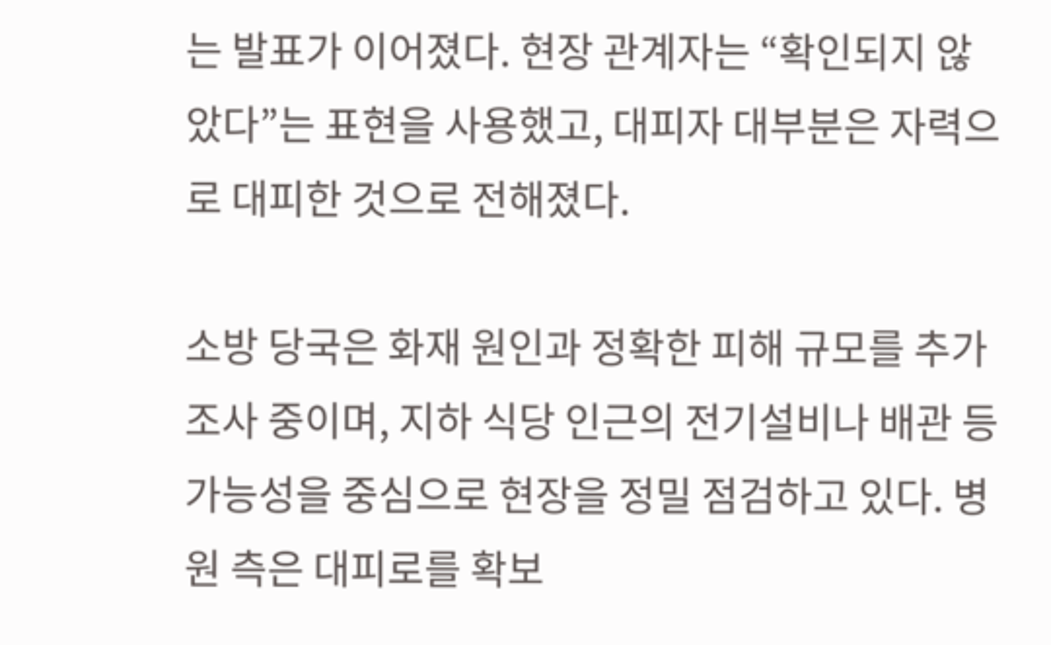는 발표가 이어졌다. 현장 관계자는 “확인되지 않았다”는 표현을 사용했고, 대피자 대부분은 자력으로 대피한 것으로 전해졌다.

소방 당국은 화재 원인과 정확한 피해 규모를 추가 조사 중이며, 지하 식당 인근의 전기설비나 배관 등 가능성을 중심으로 현장을 정밀 점검하고 있다. 병원 측은 대피로를 확보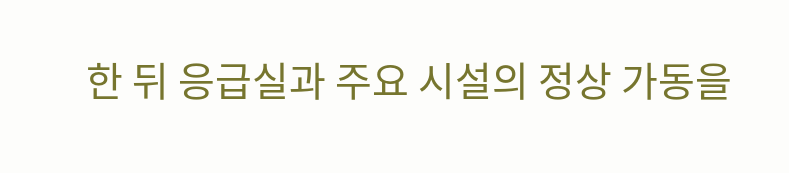한 뒤 응급실과 주요 시설의 정상 가동을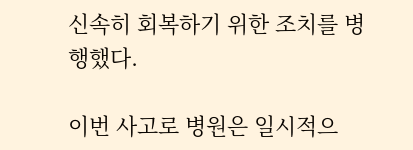신속히 회복하기 위한 조치를 병행했다.

이번 사고로 병원은 일시적으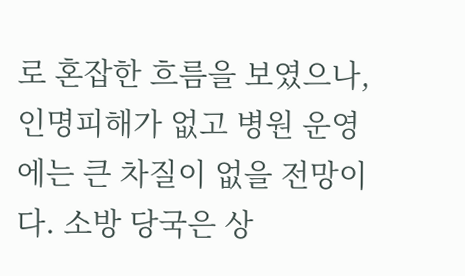로 혼잡한 흐름을 보였으나, 인명피해가 없고 병원 운영에는 큰 차질이 없을 전망이다. 소방 당국은 상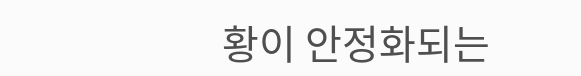황이 안정화되는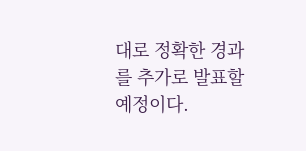대로 정확한 경과를 추가로 발표할 예정이다.